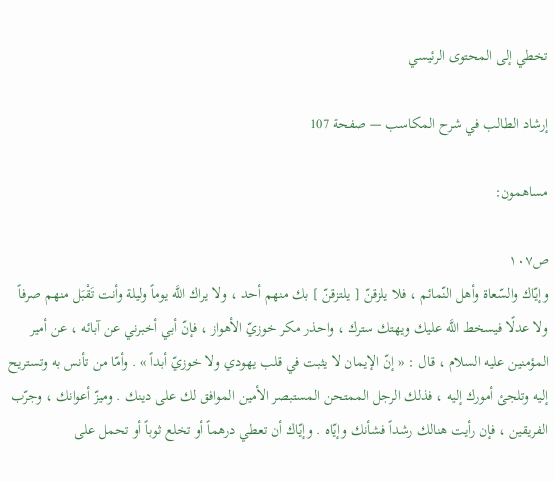تخطي إلى المحتوى الرئيسي

إرشاد الطالب في شرح المكاسب — صفحة 107

مساهمون:

ص١٠٧
وإيّاك والسّعاة وأهل النّمائم ، فلا يلزقنّ [ يلتزقنّ ] بك منهم أحد ، ولا يراك اللَّه يوماً وليلة وأنت تَقْبَل منهم صرفاً ولا عدلًا فيسخط اللَّه عليك ويهتك سترك ، واحذر مكر خوزيّ الأهواز ، فإنّ أبي أخبرني عن آبائه ، عن أمير المؤمنين عليه السلام ، قال : « إنّ الإيمان لا يثبت في قلب يهودي ولا خوزيّ أبداً » . وأمّا من تأنس به وتستريح إليه وتلجئ أمورك إليه ، فذلك الرجل الممتحن المستبصر الأمين الموافق لك على دينك . وميزّ أعوانك ، وجرّب الفريقين ، فإن رأيت هنالك رشداً فشأنك وإيّاه . وإيّاك أن تعطي درهماً أو تخلع ثوباً أو تحمل على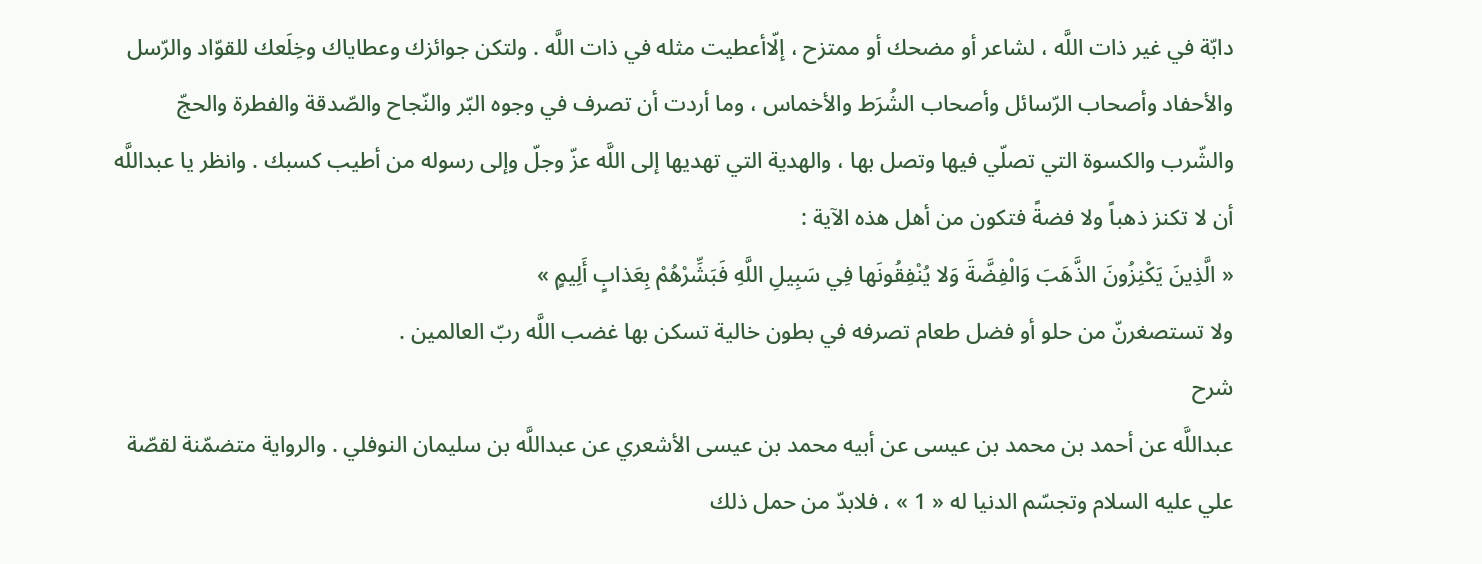دابّة في غير ذات اللَّه ، لشاعر أو مضحك أو ممتزح ، إلّاأعطيت مثله في ذات اللَّه . ولتكن جوائزك وعطاياك وخِلَعك للقوّاد والرّسل والأحفاد وأصحاب الرّسائل وأصحاب الشُرَط والأخماس ، وما أردت أن تصرف في وجوه البّر والنّجاح والصّدقة والفطرة والحجّ والشّرب والكسوة التي تصلّي فيها وتصل بها ، والهدية التي تهديها إلى اللَّه عزّ وجلّ وإلى رسوله من أطيب كسبك . وانظر يا عبداللَّه أن لا تكنز ذهباً ولا فضةً فتكون من أهل هذه الآية :
« الَّذِينَ يَكْنِزُونَ الذَّهَبَ وَالْفِضَّةَ وَلا يُنْفِقُونَها فِي سَبِيلِ اللَّهِ فَبَشِّرْهُمْ بِعَذابٍ أَلِيمٍ »
ولا تستصغرنّ من حلو أو فضل طعام تصرفه في بطون خالية تسكن بها غضب اللَّه ربّ العالمين .
شرح
عبداللَّه عن أحمد بن محمد بن عيسى عن أبيه محمد بن عيسى الأشعري عن عبداللَّه بن سليمان النوفلي . والرواية متضمّنة لقصّة علي عليه السلام وتجسّم الدنيا له « 1 » ، فلابدّ من حمل ذلك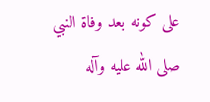على كونه بعد وفاة النبي صلى الله عليه وآله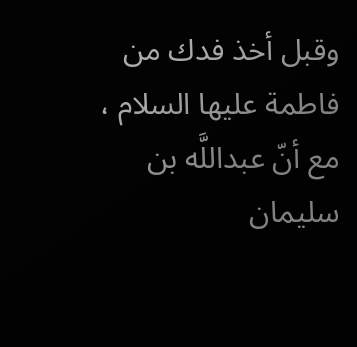وقبل أخذ فدك من فاطمة عليها السلام ، مع أنّ عبداللَّه بن سليمان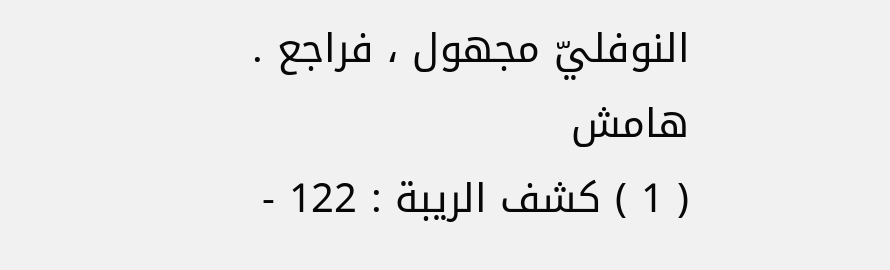النوفليّ مجهول ، فراجع .
هامش
( 1 ) كشف الريبة : 122 -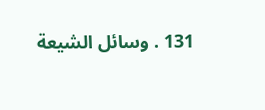131 . وسائل الشيعة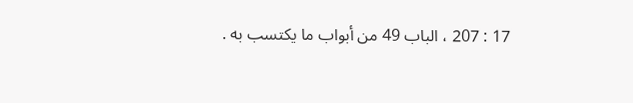17 : 207 ، الباب 49 من أبواب ما يكتسب به .